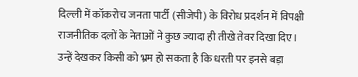दिल्ली में कॉकरोच जनता पार्टी (सीजेपी) के विरोध प्रदर्शन में विपक्षी राजनीतिक दलों के नेताओं ने कुछ ज्यादा ही तीखे तेवर दिखा दिए। उन्हें देखकर किसी को भ्रम हो सकता है कि धरती पर इनसे बड़ा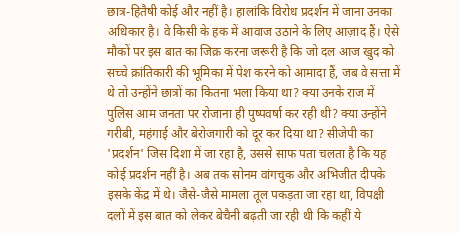छात्र-हितैषी कोई और नहीं है। हालांकि विरोध प्रदर्शन में जाना उनका अधिकार है। वे किसी के हक में आवाज उठाने के लिए आज़ाद हैं। ऐसे मौकों पर इस बात का जिक्र करना जरूरी है कि जो दल आज खुद को सच्चे क्रांतिकारी की भूमिका में पेश करने को आमादा हैं, जब वे सत्ता में थे तो उन्होंने छात्रों का कितना भला किया था? क्या उनके राज में पुलिस आम जनता पर रोजाना ही पुष्पवर्षा कर रही थी? क्या उन्होंने गरीबी, महंगाई और बेरोजगारी को दूर कर दिया था? सीजेपी का 'प्रदर्शन' जिस दिशा में जा रहा है, उससे साफ पता चलता है कि यह कोई प्रदर्शन नहीं है। अब तक सोनम वांगचुक और अभिजीत दीपके इसके केंद्र में थे। जैसे-जैसे मामला तूल पकड़ता जा रहा था, विपक्षी दलों में इस बात को लेकर बेचैनी बढ़ती जा रही थी कि कहीं ये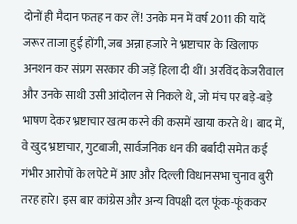दोनों ही मैदान फतह न कर लें! उनके मन में वर्ष 2011 की यादें जरूर ताजा हुई होंगी, जब अन्ना हजारे ने भ्रष्टाचार के खिलाफ अनशन कर संप्रग सरकार की जड़ें हिला दी थीं। अरविंद केजरीवाल और उनके साथी उसी आंदोलन से निकले थे, जो मंच पर बड़े-बड़े भाषण देकर भ्रष्टाचार खत्म करने की कसमें खाया करते थे। बाद में, वे खुद भ्रष्टाचार, गुटबाजी, सार्वजनिक धन की बर्बादी समेत कई गंभीर आरोपों के लपेटे में आए और दिल्ली विधानसभा चुनाव बुरी तरह हारे। इस बार कांग्रेस और अन्य विपक्षी दल फूंक-फूंककर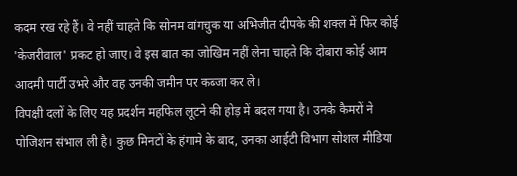कदम रख रहे हैं। वे नहीं चाहते कि सोनम वांगचुक या अभिजीत दीपके की शक्ल में फिर कोई 'केजरीवाल' प्रकट हो जाए। वे इस बात का जोखिम नहीं लेना चाहते कि दोबारा कोई आम आदमी पार्टी उभरे और वह उनकी जमीन पर कब्जा कर ले।
विपक्षी दलों के लिए यह प्रदर्शन महफिल लूटने की होड़ में बदल गया है। उनके कैमरों ने पोजिशन संभाल ली है। कुछ मिनटों के हंगामे के बाद, उनका आईटी विभाग सोशल मीडिया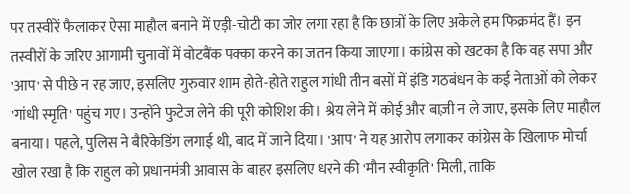पर तस्वीरें फैलाकर ऐसा माहौल बनाने में एड़ी-चोटी का जोर लगा रहा है कि छात्रों के लिए अकेले हम फिक्रमंद हैं। इन तस्वीरों के जरिए आगामी चुनावों में वोटबैंक पक्का करने का जतन किया जाएगा। कांग्रेस को खटका है कि वह सपा और 'आप' से पीछे न रह जाए, इसलिए गुरुवार शाम होते-होते राहुल गांधी तीन बसों में इंडि गठबंधन के कई नेताओं को लेकर 'गांधी स्मृति' पहुंच गए। उन्होंने फुटेज लेने की पूरी कोशिश की। श्रेय लेने में कोई और बाज़ी न ले जाए, इसके लिए माहौल बनाया। पहले, पुलिस ने बैरिकेडिंग लगाई थी, बाद में जाने दिया। 'आप' ने यह आरोप लगाकर कांग्रेस के खिलाफ मोर्चा खोल रखा है कि राहुल को प्रधानमंत्री आवास के बाहर इसलिए धरने की 'मौन स्वीकृति' मिली, ताकि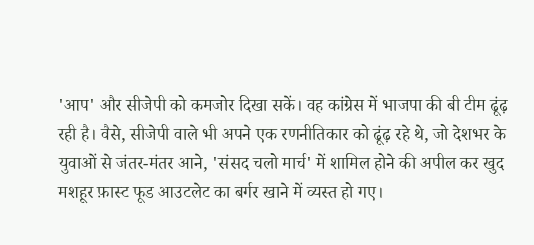'आप' और सीजेपी को कमजोर दिखा सकें। वह कांग्रेस में भाजपा की बी टीम ढूंढ़ रही है। वैसे, सीजेपी वाले भी अपने एक रणनीतिकार को ढूंढ़ रहे थे, जो देशभर के युवाओं से जंतर-मंतर आने, 'संसद चलो मार्च' में शामिल होने की अपील कर खुद मशहूर फ़ास्ट फूड आउटलेट का बर्गर खाने में व्यस्त हो गए।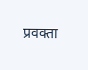प्रवक्ता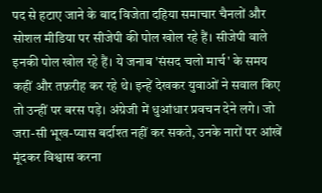पद से हटाए जाने के बाद विजेता दहिया समाचार चैनलों और सोशल मीडिया पर सीजेपी की पोल खोल रहे हैं। सीजेपी वाले इनकी पोल खोल रहे हैं। ये जनाब 'संसद चलो मार्च' के समय कहीं और तफ़रीह कर रहे थे। इन्हें देखकर युवाओं ने सवाल किए तो उन्हीं पर बरस पड़े। अंग्रेजी में धुआंधार प्रवचन देने लगे। जो जरा-सी भूख-प्यास बर्दाश्त नहीं कर सकते, उनके नारों पर आंखें मूंदकर विश्वास करना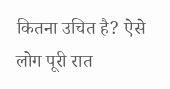कितना उचित है? ऐसे लोग पूरी रात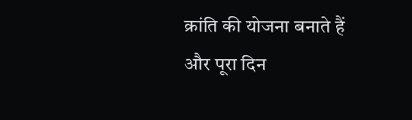क्रांति की योजना बनाते हैं और पूरा दिन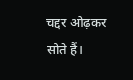चद्दर ओढ़कर सोते हैं।